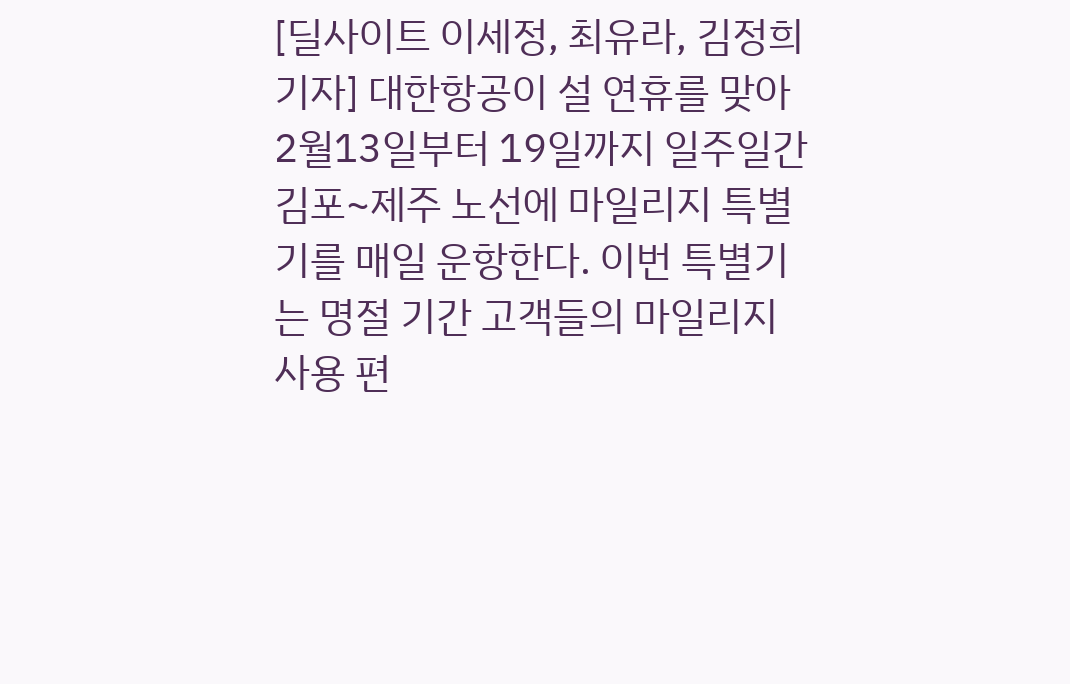[딜사이트 이세정, 최유라, 김정희 기자] 대한항공이 설 연휴를 맞아 2월13일부터 19일까지 일주일간 김포~제주 노선에 마일리지 특별기를 매일 운항한다. 이번 특별기는 명절 기간 고객들의 마일리지 사용 편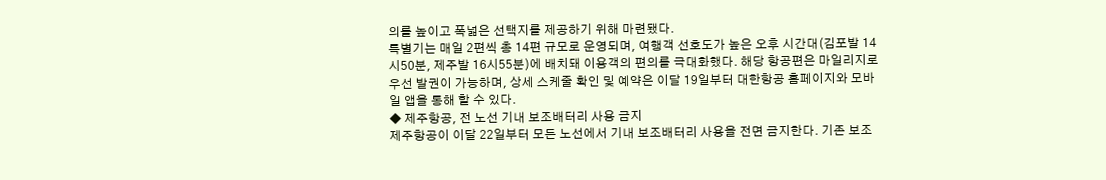의를 높이고 폭넓은 선택지를 제공하기 위해 마련됐다.
특별기는 매일 2편씩 총 14편 규모로 운영되며, 여행객 선호도가 높은 오후 시간대(김포발 14시50분, 제주발 16시55분)에 배치돼 이용객의 편의를 극대화했다. 해당 항공편은 마일리지로 우선 발권이 가능하며, 상세 스케줄 확인 및 예약은 이달 19일부터 대한항공 홈페이지와 모바일 앱을 통해 할 수 있다.
◆ 제주항공, 전 노선 기내 보조배터리 사용 금지
제주항공이 이달 22일부터 모든 노선에서 기내 보조배터리 사용을 전면 금지한다. 기존 보조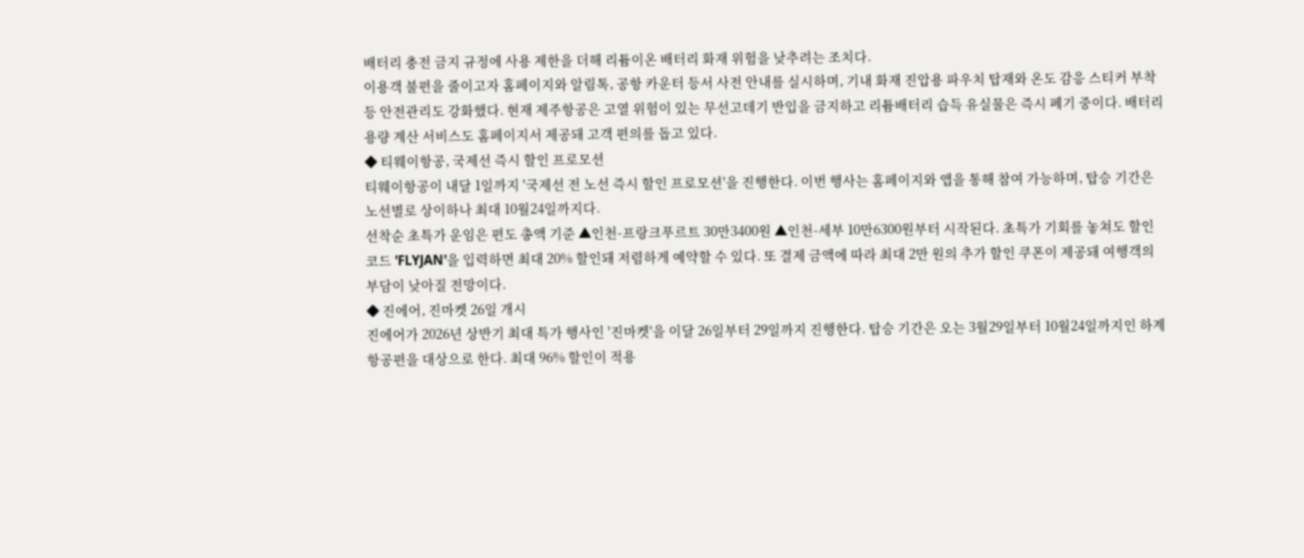배터리 충전 금지 규정에 사용 제한을 더해 리튬이온 배터리 화재 위험을 낮추려는 조치다.
이용객 불편을 줄이고자 홈페이지와 알림톡, 공항 카운터 등서 사전 안내를 실시하며, 기내 화재 진압용 파우치 탑재와 온도 감응 스티커 부착 등 안전관리도 강화했다. 현재 제주항공은 고열 위험이 있는 무선고데기 반입을 금지하고 리튬배터리 습득 유실물은 즉시 폐기 중이다. 배터리 용량 계산 서비스도 홈페이지서 제공돼 고객 편의를 돕고 있다.
◆ 티웨이항공, 국제선 즉시 할인 프로모션
티웨이항공이 내달 1일까지 '국제선 전 노선 즉시 할인 프로모션'을 진행한다. 이번 행사는 홈페이지와 앱을 통해 참여 가능하며, 탑승 기간은 노선별로 상이하나 최대 10월24일까지다.
선착순 초특가 운임은 편도 총액 기준 ▲인천-프랑크푸르트 30만3400원 ▲인천-세부 10만6300원부터 시작된다. 초특가 기회를 놓쳐도 할인 코드 'FLYJAN'을 입력하면 최대 20% 할인돼 저렴하게 예약할 수 있다. 또 결제 금액에 따라 최대 2만 원의 추가 할인 쿠폰이 제공돼 여행객의 부담이 낮아질 전망이다.
◆ 진에어, 진마켓 26일 개시
진에어가 2026년 상반기 최대 특가 행사인 '진마켓'을 이달 26일부터 29일까지 진행한다. 탑승 기간은 오는 3월29일부터 10월24일까지인 하계 항공편을 대상으로 한다. 최대 96% 할인이 적용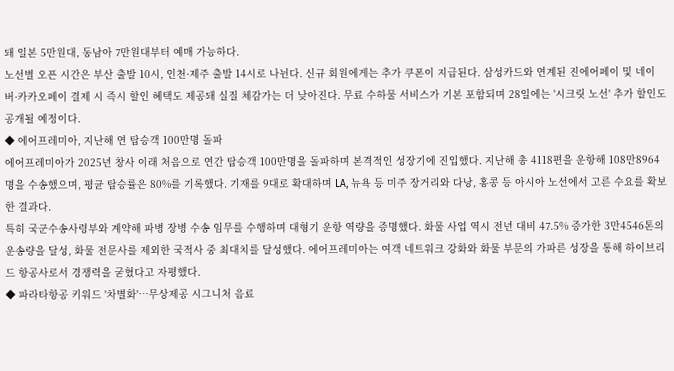돼 일본 5만원대, 동남아 7만원대부터 예매 가능하다.
노선별 오픈 시간은 부산 출발 10시, 인천·제주 출발 14시로 나뉜다. 신규 회원에게는 추가 쿠폰이 지급된다. 삼성카드와 연계된 진에어페이 및 네이버·카카오페이 결제 시 즉시 할인 혜택도 제공돼 실질 체감가는 더 낮아진다. 무료 수하물 서비스가 기본 포함되며 28일에는 '시크릿 노선' 추가 할인도 공개될 예정이다.
◆ 에어프레미아, 지난해 연 탑승객 100만명 돌파
에어프레미아가 2025년 창사 이래 처음으로 연간 탑승객 100만명을 돌파하며 본격적인 성장기에 진입했다. 지난해 총 4118편을 운항해 108만8964명을 수송했으며, 평균 탑승률은 80%를 기록했다. 기재를 9대로 확대하며 LA, 뉴욕 등 미주 장거리와 다낭, 홍콩 등 아시아 노선에서 고른 수요를 확보한 결과다.
특히 국군수송사령부와 계약해 파병 장병 수송 임무를 수행하며 대형기 운항 역량을 증명했다. 화물 사업 역시 전년 대비 47.5% 증가한 3만4546톤의 운송량을 달성, 화물 전문사를 제외한 국적사 중 최대치를 달성했다. 에어프레미아는 여객 네트워크 강화와 화물 부문의 가파른 성장을 통해 하이브리드 항공사로서 경쟁력을 굳혔다고 자평했다.
◆ 파라타항공 키워드 '차별화'…무상제공 시그니처 음료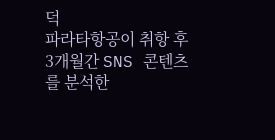덕
파라타항공이 취항 후 3개월간 SNS 콘텐츠를 분석한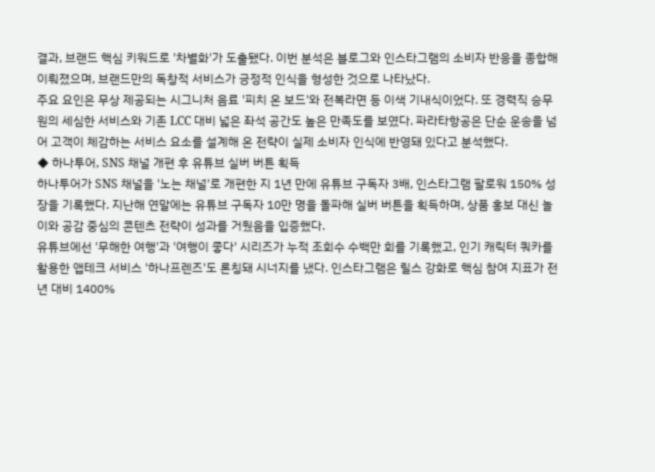결과, 브랜드 핵심 키워드로 '차별화'가 도출됐다. 이번 분석은 블로그와 인스타그램의 소비자 반응을 종합해 이뤄졌으며, 브랜드만의 독창적 서비스가 긍정적 인식을 형성한 것으로 나타났다.
주요 요인은 무상 제공되는 시그니처 음료 '피치 온 보드'와 전복라면 등 이색 기내식이었다. 또 경력직 승무원의 세심한 서비스와 기존 LCC 대비 넓은 좌석 공간도 높은 만족도를 보였다. 파라타항공은 단순 운송을 넘어 고객이 체감하는 서비스 요소를 설계해 온 전략이 실제 소비자 인식에 반영돼 있다고 분석했다.
◆ 하나투어, SNS 채널 개편 후 유튜브 실버 버튼 획득
하나투어가 SNS 채널을 '노는 채널'로 개편한 지 1년 만에 유튜브 구독자 3배, 인스타그램 팔로워 150% 성장을 기록했다. 지난해 연말에는 유튜브 구독자 10만 명을 돌파해 실버 버튼을 획득하며, 상품 홍보 대신 놀이와 공감 중심의 콘텐츠 전략이 성과를 거뒀음을 입증했다.
유튜브에선 '무해한 여행'과 '여행이 좋다' 시리즈가 누적 조회수 수백만 회를 기록했고, 인기 캐릭터 쿼카를 활용한 앱테크 서비스 '하나프렌즈'도 론칭돼 시너지를 냈다. 인스타그램은 릴스 강화로 핵심 참여 지표가 전년 대비 1400%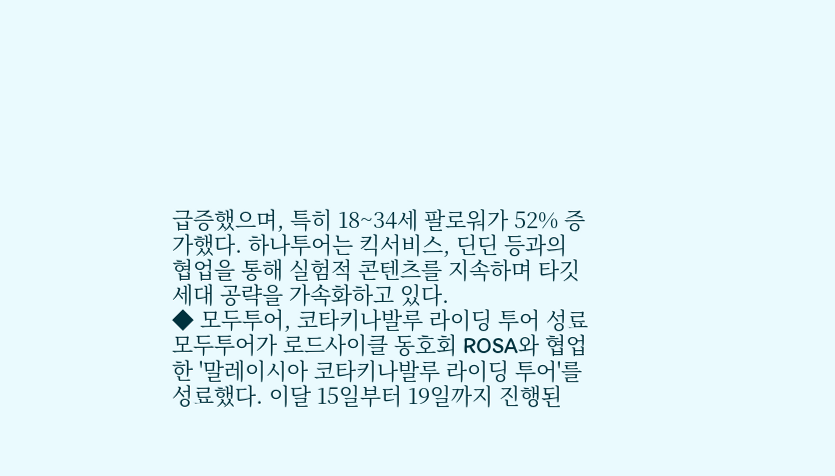급증했으며, 특히 18~34세 팔로워가 52% 증가했다. 하나투어는 킥서비스, 딘딘 등과의 협업을 통해 실험적 콘텐츠를 지속하며 타깃 세대 공략을 가속화하고 있다.
◆ 모두투어, 코타키나발루 라이딩 투어 성료
모두투어가 로드사이클 동호회 ROSA와 협업한 '말레이시아 코타키나발루 라이딩 투어'를 성료했다. 이달 15일부터 19일까지 진행된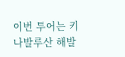이번 투어는 키나발루산 해발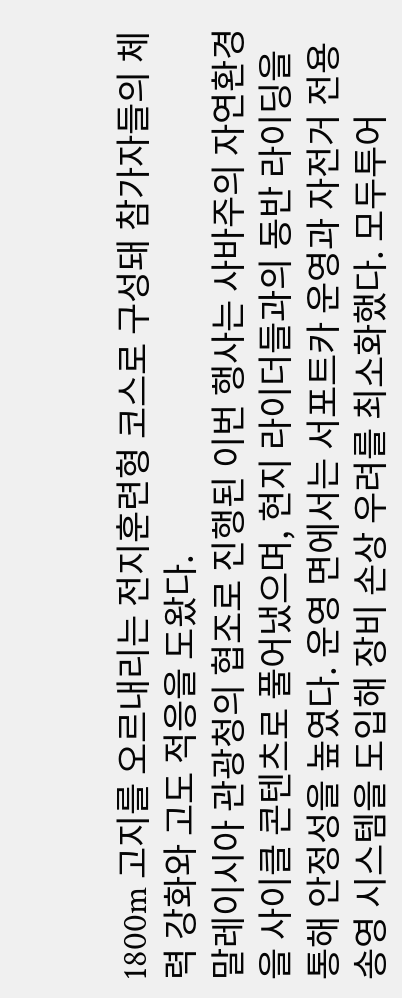1800m 고지를 오르내리는 전지훈련형 코스로 구성돼 참가자들의 체력 강화와 고도 적응을 도왔다.
말레이시아 관광청의 협조로 진행된 이번 행사는 사바주의 자연환경을 사이클 콘텐츠로 풀어냈으며, 현지 라이더들과의 동반 라이딩을 통해 안정성을 높였다. 운영 면에서는 서포트카 운영과 자전거 전용 송영 시스템을 도입해 장비 손상 우려를 최소화했다. 모두투어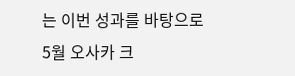는 이번 성과를 바탕으로 5월 오사카 크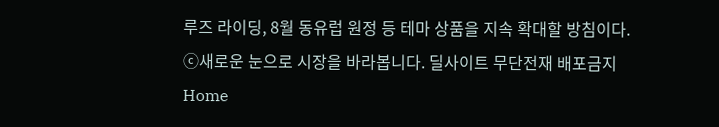루즈 라이딩, 8월 동유럽 원정 등 테마 상품을 지속 확대할 방침이다.
ⓒ새로운 눈으로 시장을 바라봅니다. 딜사이트 무단전재 배포금지
Home